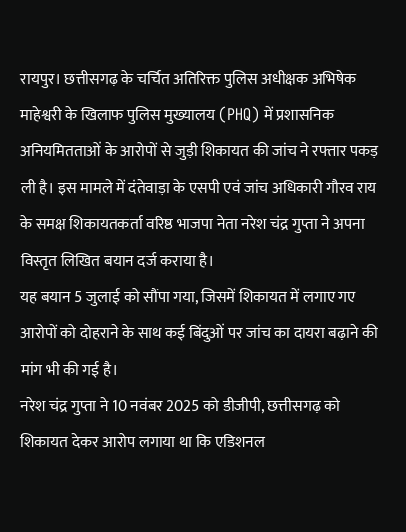रायपुर। छत्तीसगढ़ के चर्चित अतिरिक्त पुलिस अधीक्षक अभिषेक माहेश्वरी के खिलाफ पुलिस मुख्यालय (PHQ) में प्रशासनिक अनियमितताओं के आरोपों से जुड़ी शिकायत की जांच ने रफ्तार पकड़ ली है। इस मामले में दंतेवाड़ा के एसपी एवं जांच अधिकारी गौरव राय के समक्ष शिकायतकर्ता वरिष्ठ भाजपा नेता नरेश चंद्र गुप्ता ने अपना विस्तृत लिखित बयान दर्ज कराया है।
यह बयान 5 जुलाई को सौंपा गया, जिसमें शिकायत में लगाए गए आरोपों को दोहराने के साथ कई बिंदुओं पर जांच का दायरा बढ़ाने की मांग भी की गई है।
नरेश चंद्र गुप्ता ने 10 नवंबर 2025 को डीजीपी, छत्तीसगढ़ को शिकायत देकर आरोप लगाया था कि एडिशनल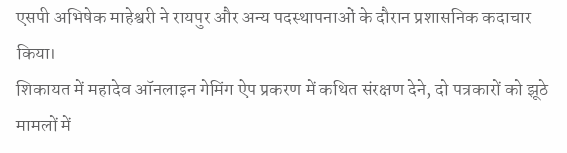एसपी अभिषेक माहेश्वरी ने रायपुर और अन्य पदस्थापनाओं के दौरान प्रशासनिक कदाचार किया।
शिकायत में महादेव ऑनलाइन गेमिंग ऐप प्रकरण में कथित संरक्षण देने, दो पत्रकारों को झूठे मामलों में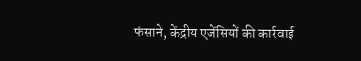फंसाने, केंद्रीय एजेंसियों की कार्रवाई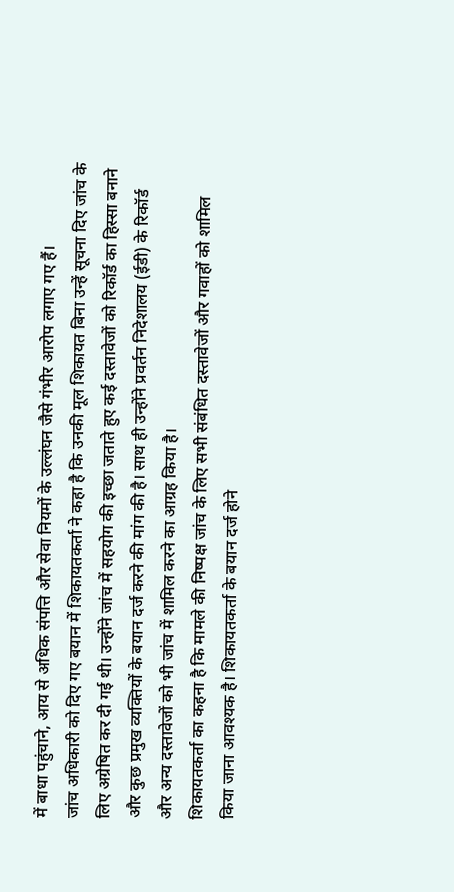में बाधा पहुंचाने, आय से अधिक संपत्ति और सेवा नियमों के उल्लंघन जैसे गंभीर आरोप लगाए गए हैं।
जांच अधिकारी को दिए गए बयान में शिकायतकर्ता ने कहा है कि उनकी मूल शिकायत बिना उन्हें सूचना दिए जांच के लिए अग्रेषित कर दी गई थी। उन्होंने जांच में सहयोग की इच्छा जताते हुए कई दस्तावेजों को रिकॉर्ड का हिस्सा बनाने और कुछ प्रमुख व्यक्तियों के बयान दर्ज करने की मांग की है। साथ ही उन्होंने प्रवर्तन निदेशालय (ईडी) के रिकॉर्ड और अन्य दस्तावेजों को भी जांच में शामिल करने का आग्रह किया है।
शिकायतकर्ता का कहना है कि मामले की निष्पक्ष जांच के लिए सभी संबंधित दस्तावेजों और गवाहों को शामिल किया जाना आवश्यक है। शिकायतकर्ता के बयान दर्ज होने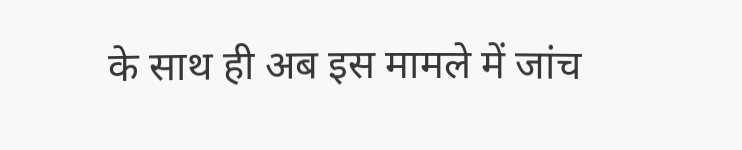के साथ ही अब इस मामले में जांच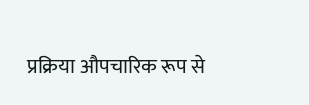प्रक्रिया औपचारिक रूप से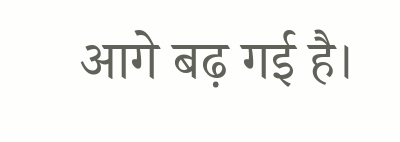आगे बढ़ गई है।